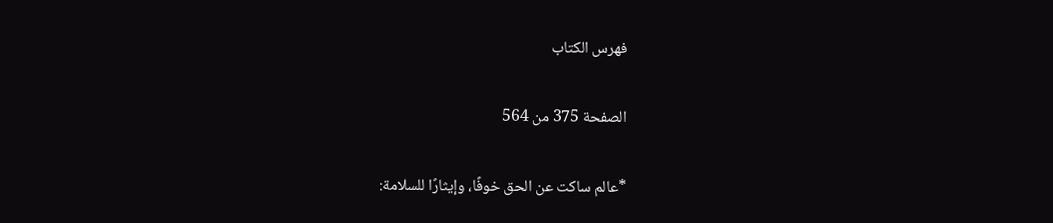فهرس الكتاب

الصفحة 375 من 564

*عالم ساكت عن الحق خوفًا، وإيثارًا للسلامة: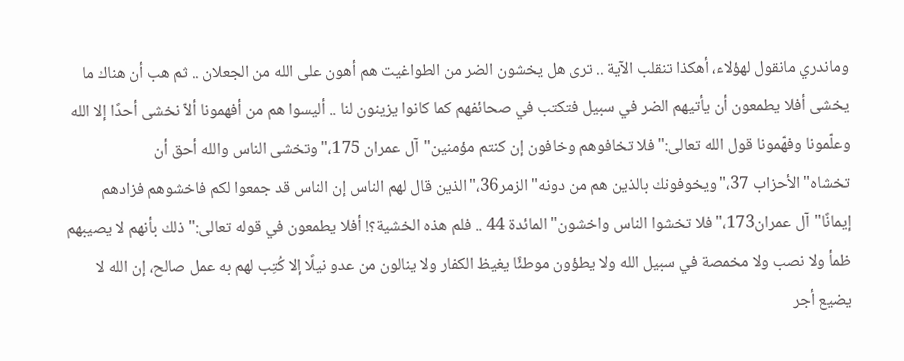وماندري مانقول لهؤلاء، أهكذا تنقلب الآية .. ترى هل يخشون الضر من الطواغيت هم أهون على الله من الجعلان .. ثم هب أن هناك ما يخشى أفلا يطمعون أن يأتيهم الضر في سبيل فتكتب في صحائفهم كما كانوا يزينون لنا .. أليسوا هم من أفهمونا ألاّ نخشى أحدًا إلا الله وعلّمونا وفهّمونا قول الله تعالى:"فلا تخافوهم وخافون إن كنتم مؤمنين"آل عمران 175،"وتخشى الناس والله أحق أن تخشاه"الأحزاب 37،"ويخوفونك بالذين هم من دونه"الزمر36،"الذين قال لهم الناس إن الناس قد جمعوا لكم فاخشوهم فزادهم إيمانًا"آل عمران173،"فلا تخشوا الناس واخشون"المائدة 44 .. فلم هذه الخشية؟! أفلا يطمعون في قوله تعالى:"ذلك بأنهم لا يصيبهم ظمأ ولا نصب ولا مخمصة في سبيل الله ولا يطؤون موطئًا يغيظ الكفار ولا ينالون من عدو نيلًا إلا كُتِب لهم به عمل صالح، إن الله لا يضيع أجر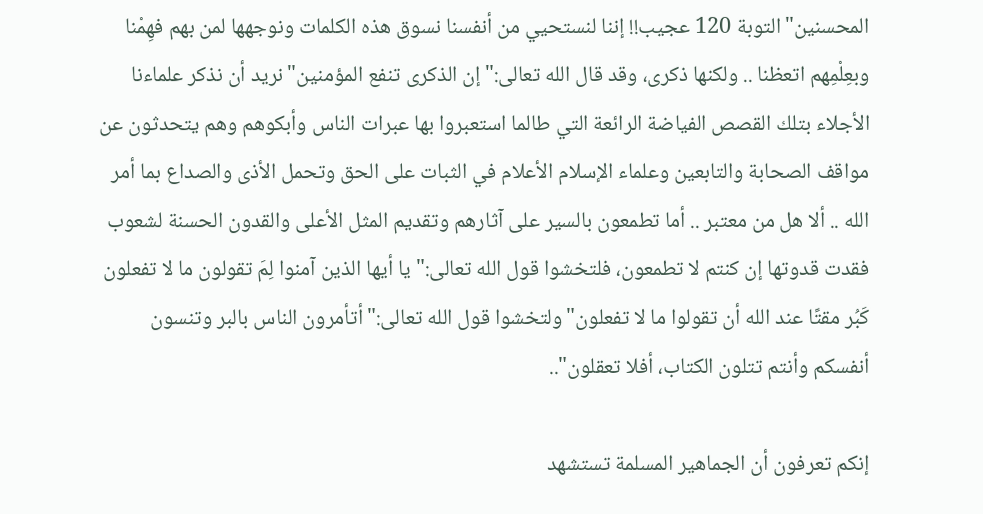المحسنين"التوبة 120 عجيب!! إننا لنستحيي من أنفسنا نسوق هذه الكلمات ونوجهها لمن بهم فهِمْنا وبعِلْمِهم اتعظنا .. ولكنها ذكرى، وقد قال الله تعالى:"إن الذكرى تنفع المؤمنين"نريد أن نذكر علماءنا الأجلاء بتلك القصص الفياضة الرائعة التي طالما استعبروا بها عبرات الناس وأبكوهم وهم يتحدثون عن مواقف الصحابة والتابعين وعلماء الإسلام الأعلام في الثبات على الحق وتحمل الأذى والصداع بما أمر الله .. ألا هل من معتبر .. أما تطمعون بالسير على آثارهم وتقديم المثل الأعلى والقدون الحسنة لشعوب فقدت قدوتها إن كنتم لا تطمعون، فلتخشوا قول الله تعالى:"يا أيها الذين آمنوا لِمَ تقولون ما لا تفعلون كَبُر مقتًا عند الله أن تقولوا ما لا تفعلون"ولتخشوا قول الله تعالى:"أتأمرون الناس بالبر وتنسون أنفسكم وأنتم تتلون الكتاب، أفلا تعقلون"..

إنكم تعرفون أن الجماهير المسلمة تستشهد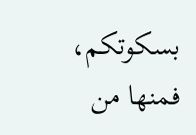بسكوتكم، فمنها من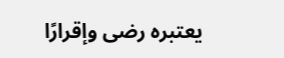يعتبره رضى وإقرارًا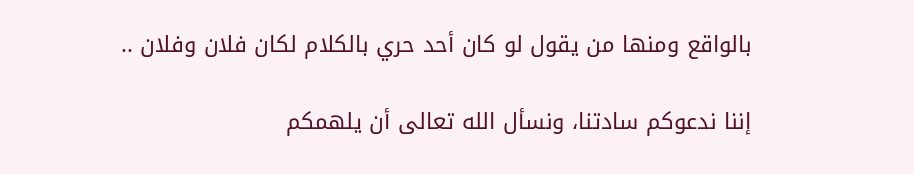بالواقع ومنها من يقول لو كان أحد حري بالكلام لكان فلان وفلان ..

إننا ندعوكم سادتنا، ونسأل الله تعالى أن يلهمكم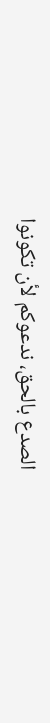الصدع بالحق، ندعوكم لأن تكونوا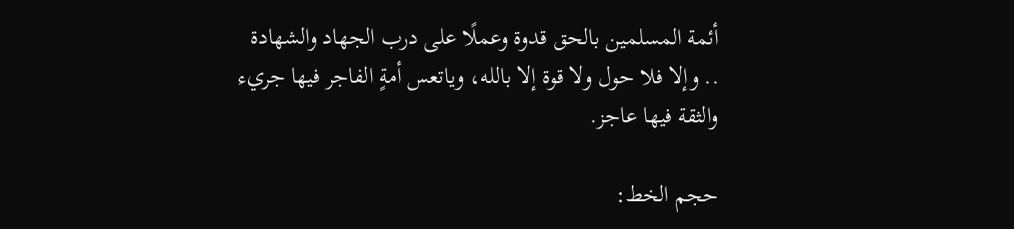أئمة المسلمين بالحق قدوة وعملًا على درب الجهاد والشهادة .. وإلا فلا حول ولا قوة إلا بالله، وياتعس أمةٍ الفاجر فيها جريء والثقة فيها عاجز.

حجم الخط: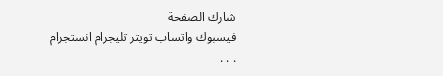شارك الصفحة
فيسبوك واتساب تويتر تليجرام انستجرام
. . .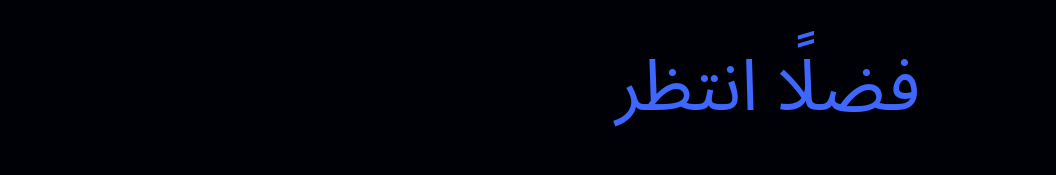فضلًا انتظر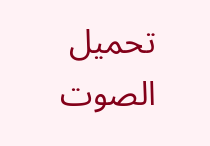تحميل الصوت